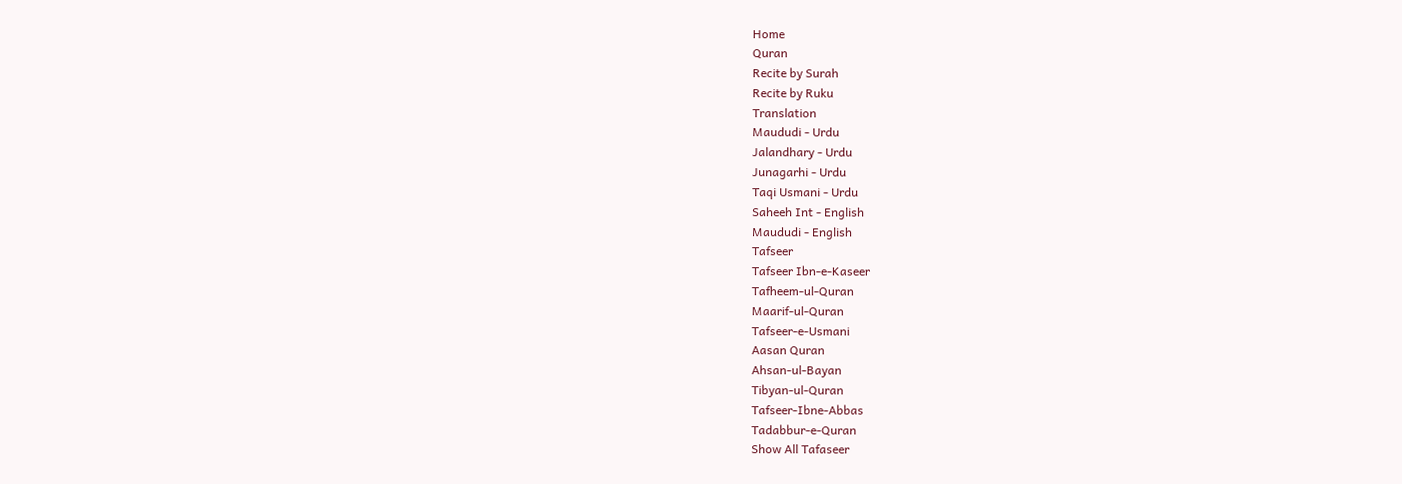Home
Quran
Recite by Surah
Recite by Ruku
Translation
Maududi - Urdu
Jalandhary - Urdu
Junagarhi - Urdu
Taqi Usmani - Urdu
Saheeh Int - English
Maududi - English
Tafseer
Tafseer Ibn-e-Kaseer
Tafheem-ul-Quran
Maarif-ul-Quran
Tafseer-e-Usmani
Aasan Quran
Ahsan-ul-Bayan
Tibyan-ul-Quran
Tafseer-Ibne-Abbas
Tadabbur-e-Quran
Show All Tafaseer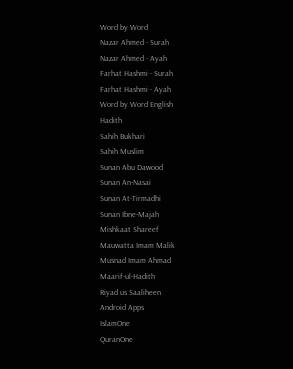Word by Word
Nazar Ahmed - Surah
Nazar Ahmed - Ayah
Farhat Hashmi - Surah
Farhat Hashmi - Ayah
Word by Word English
Hadith
Sahih Bukhari
Sahih Muslim
Sunan Abu Dawood
Sunan An-Nasai
Sunan At-Tirmadhi
Sunan Ibne-Majah
Mishkaat Shareef
Mauwatta Imam Malik
Musnad Imam Ahmad
Maarif-ul-Hadith
Riyad us Saaliheen
Android Apps
IslamOne
QuranOne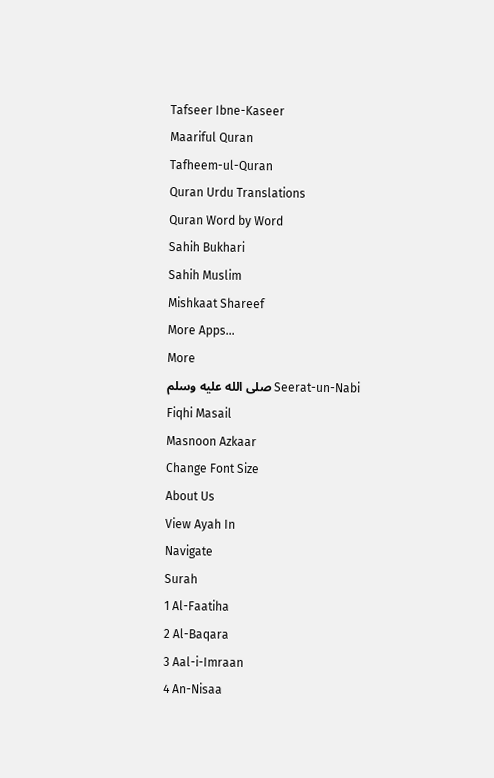Tafseer Ibne-Kaseer
Maariful Quran
Tafheem-ul-Quran
Quran Urdu Translations
Quran Word by Word
Sahih Bukhari
Sahih Muslim
Mishkaat Shareef
More Apps...
More
Seerat-un-Nabi صلى الله عليه وسلم
Fiqhi Masail
Masnoon Azkaar
Change Font Size
About Us
View Ayah In
Navigate
Surah
1 Al-Faatiha
2 Al-Baqara
3 Aal-i-Imraan
4 An-Nisaa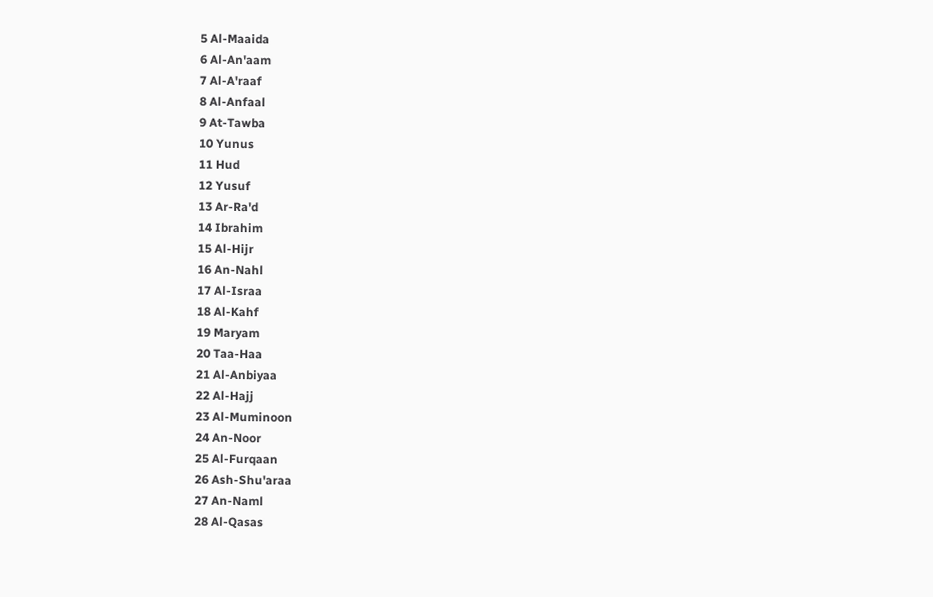5 Al-Maaida
6 Al-An'aam
7 Al-A'raaf
8 Al-Anfaal
9 At-Tawba
10 Yunus
11 Hud
12 Yusuf
13 Ar-Ra'd
14 Ibrahim
15 Al-Hijr
16 An-Nahl
17 Al-Israa
18 Al-Kahf
19 Maryam
20 Taa-Haa
21 Al-Anbiyaa
22 Al-Hajj
23 Al-Muminoon
24 An-Noor
25 Al-Furqaan
26 Ash-Shu'araa
27 An-Naml
28 Al-Qasas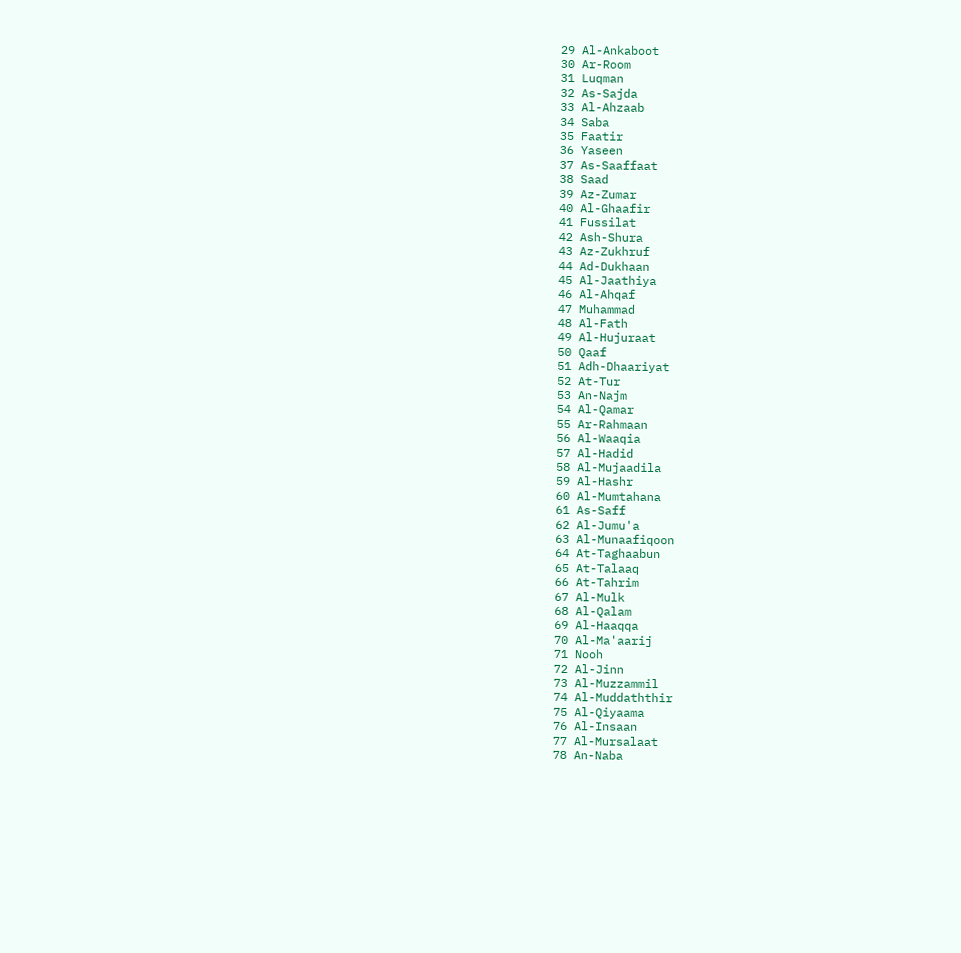29 Al-Ankaboot
30 Ar-Room
31 Luqman
32 As-Sajda
33 Al-Ahzaab
34 Saba
35 Faatir
36 Yaseen
37 As-Saaffaat
38 Saad
39 Az-Zumar
40 Al-Ghaafir
41 Fussilat
42 Ash-Shura
43 Az-Zukhruf
44 Ad-Dukhaan
45 Al-Jaathiya
46 Al-Ahqaf
47 Muhammad
48 Al-Fath
49 Al-Hujuraat
50 Qaaf
51 Adh-Dhaariyat
52 At-Tur
53 An-Najm
54 Al-Qamar
55 Ar-Rahmaan
56 Al-Waaqia
57 Al-Hadid
58 Al-Mujaadila
59 Al-Hashr
60 Al-Mumtahana
61 As-Saff
62 Al-Jumu'a
63 Al-Munaafiqoon
64 At-Taghaabun
65 At-Talaaq
66 At-Tahrim
67 Al-Mulk
68 Al-Qalam
69 Al-Haaqqa
70 Al-Ma'aarij
71 Nooh
72 Al-Jinn
73 Al-Muzzammil
74 Al-Muddaththir
75 Al-Qiyaama
76 Al-Insaan
77 Al-Mursalaat
78 An-Naba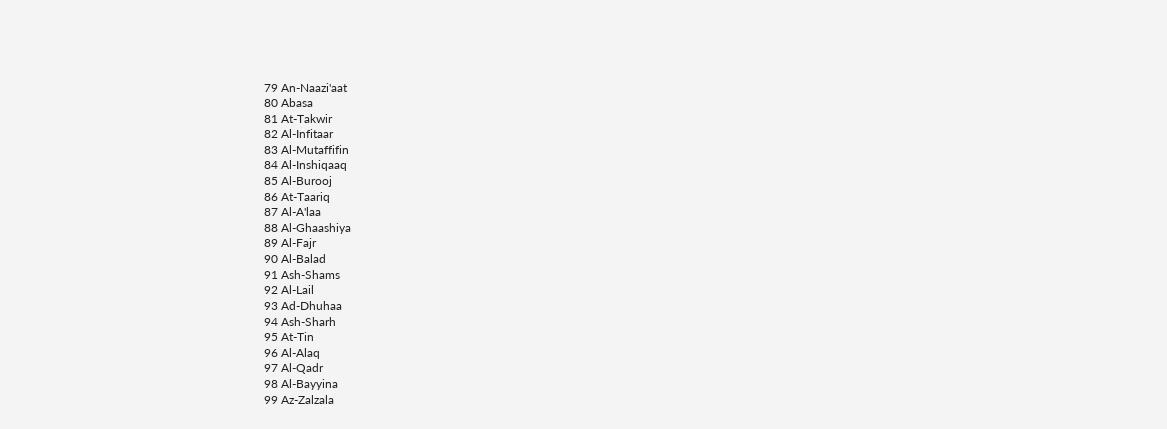79 An-Naazi'aat
80 Abasa
81 At-Takwir
82 Al-Infitaar
83 Al-Mutaffifin
84 Al-Inshiqaaq
85 Al-Burooj
86 At-Taariq
87 Al-A'laa
88 Al-Ghaashiya
89 Al-Fajr
90 Al-Balad
91 Ash-Shams
92 Al-Lail
93 Ad-Dhuhaa
94 Ash-Sharh
95 At-Tin
96 Al-Alaq
97 Al-Qadr
98 Al-Bayyina
99 Az-Zalzala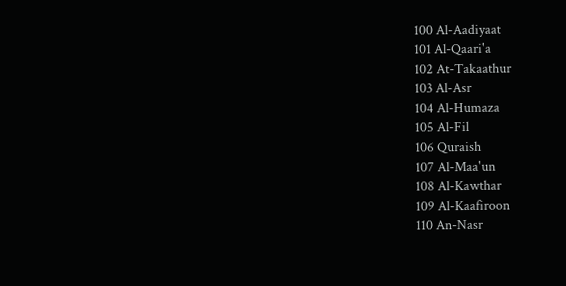100 Al-Aadiyaat
101 Al-Qaari'a
102 At-Takaathur
103 Al-Asr
104 Al-Humaza
105 Al-Fil
106 Quraish
107 Al-Maa'un
108 Al-Kawthar
109 Al-Kaafiroon
110 An-Nasr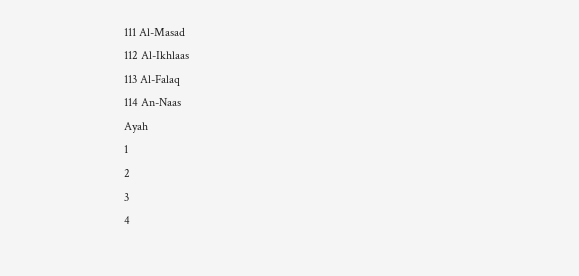111 Al-Masad
112 Al-Ikhlaas
113 Al-Falaq
114 An-Naas
Ayah
1
2
3
4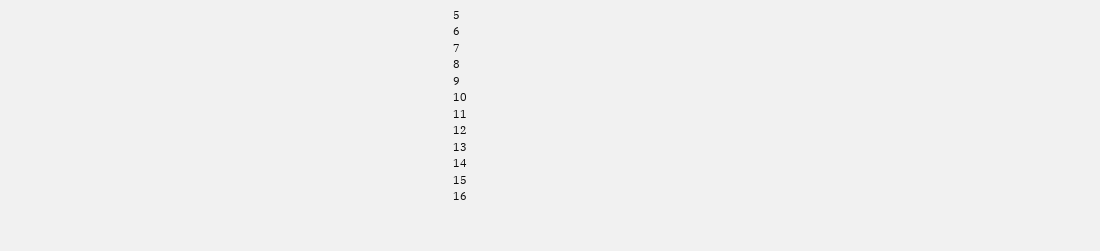5
6
7
8
9
10
11
12
13
14
15
16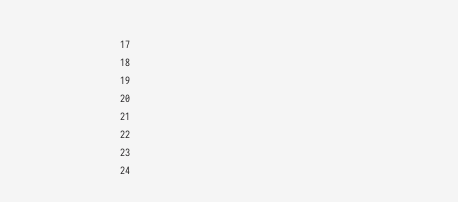17
18
19
20
21
22
23
24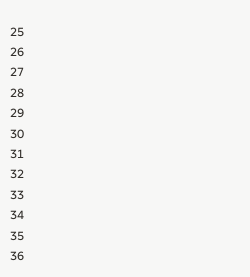25
26
27
28
29
30
31
32
33
34
35
36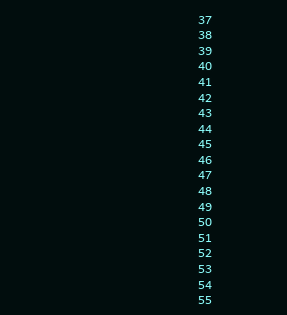37
38
39
40
41
42
43
44
45
46
47
48
49
50
51
52
53
54
55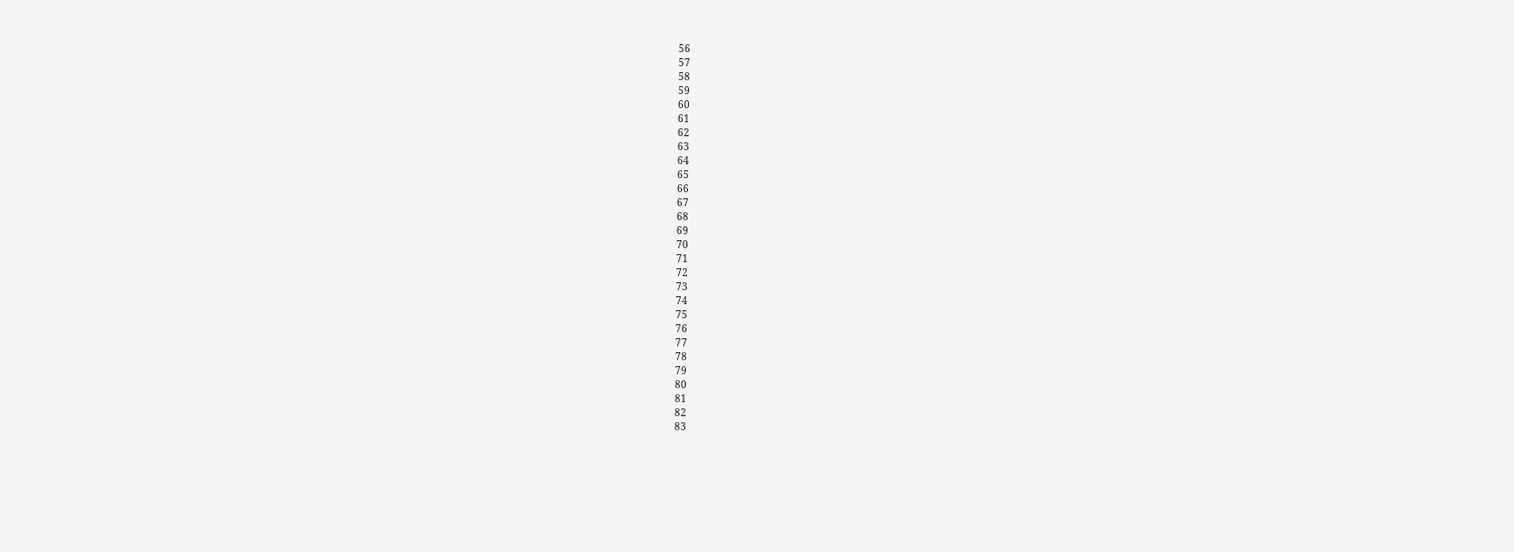56
57
58
59
60
61
62
63
64
65
66
67
68
69
70
71
72
73
74
75
76
77
78
79
80
81
82
83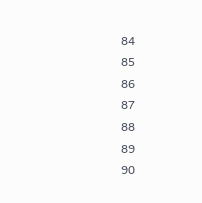84
85
86
87
88
89
90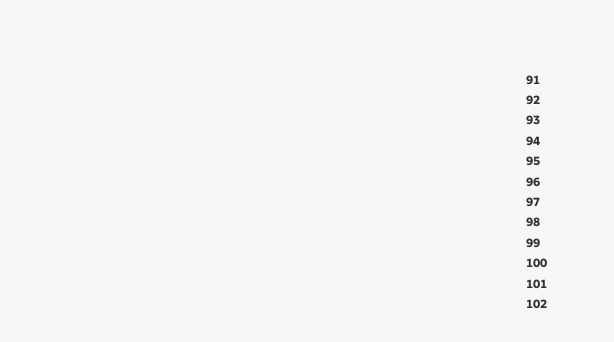91
92
93
94
95
96
97
98
99
100
101
102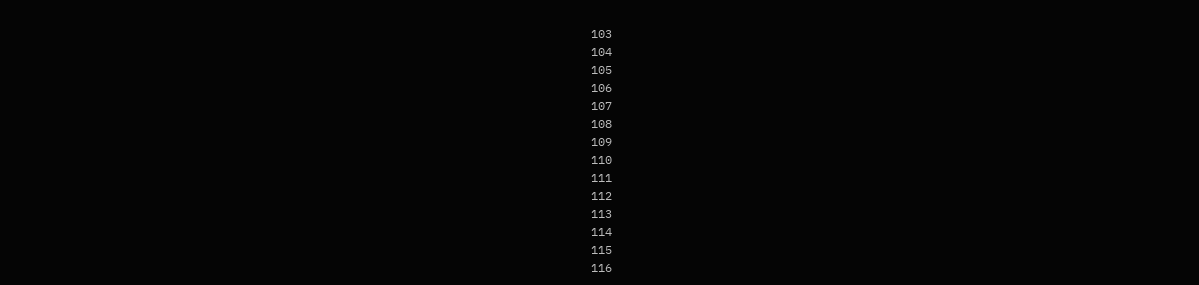103
104
105
106
107
108
109
110
111
112
113
114
115
116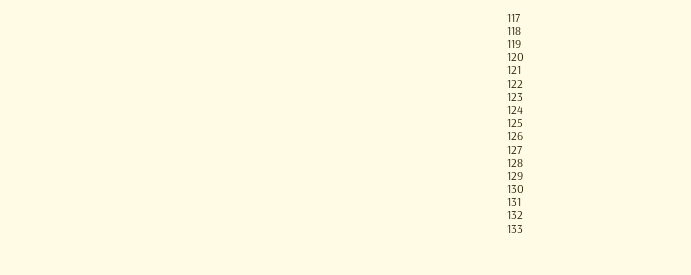117
118
119
120
121
122
123
124
125
126
127
128
129
130
131
132
133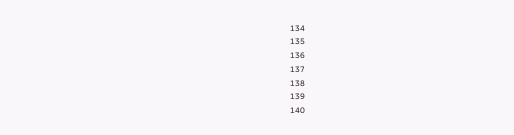134
135
136
137
138
139
140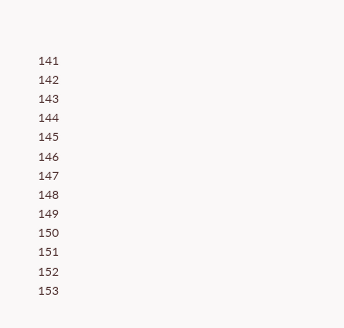141
142
143
144
145
146
147
148
149
150
151
152
153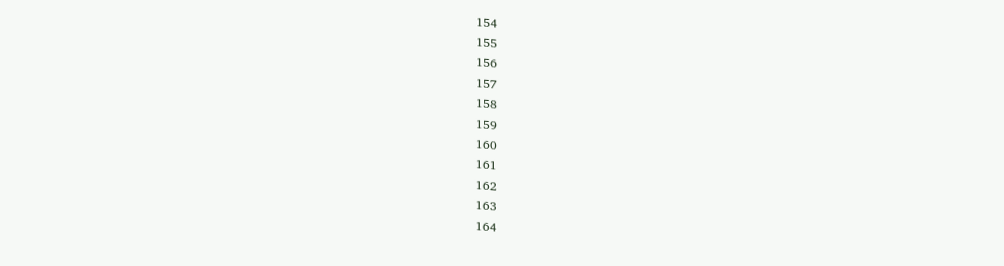154
155
156
157
158
159
160
161
162
163
164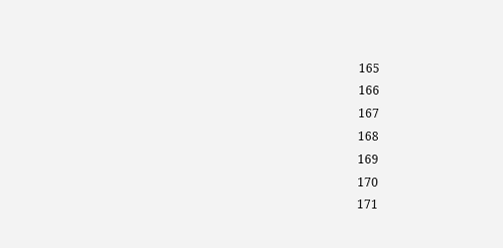165
166
167
168
169
170
171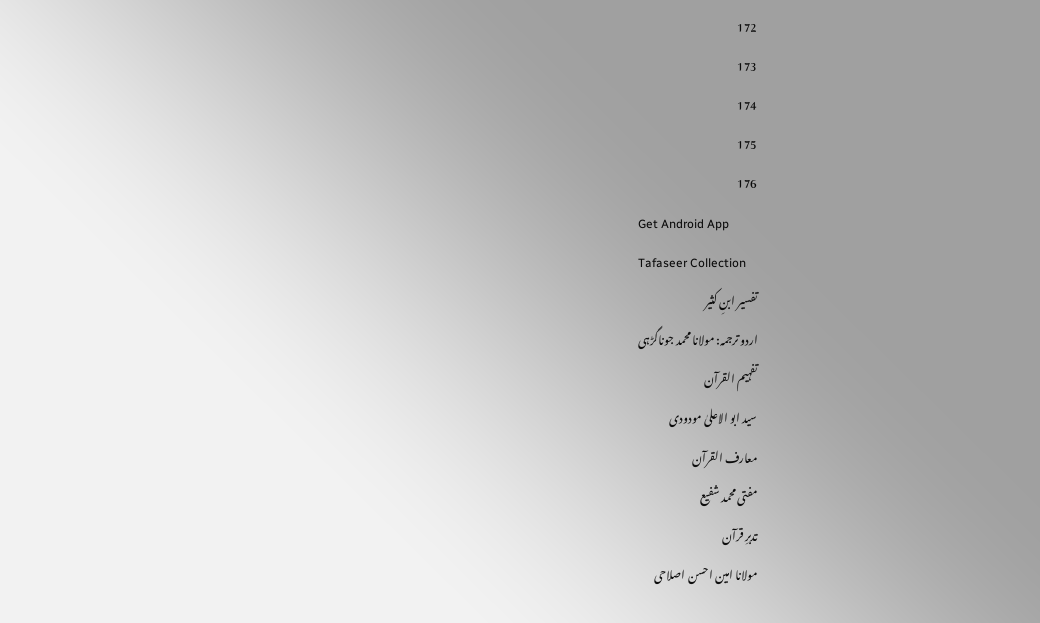172
173
174
175
176
Get Android App
Tafaseer Collection
تفسیر ابنِ کثیر
اردو ترجمہ: مولانا محمد جوناگڑہی
تفہیم القرآن
سید ابو الاعلیٰ مودودی
معارف القرآن
مفتی محمد شفیع
تدبرِ قرآن
مولانا امین احسن اصلاحی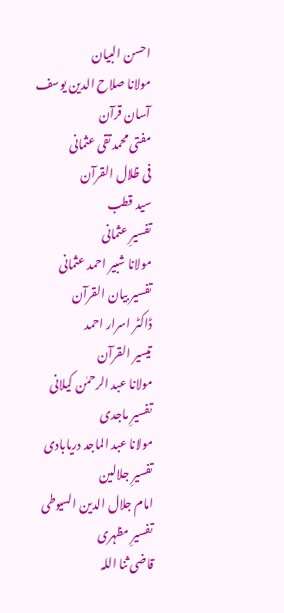احسن البیان
مولانا صلاح الدین یوسف
آسان قرآن
مفتی محمد تقی عثمانی
فی ظلال القرآن
سید قطب
تفسیرِ عثمانی
مولانا شبیر احمد عثمانی
تفسیر بیان القرآن
ڈاکٹر اسرار احمد
تیسیر القرآن
مولانا عبد الرحمٰن کیلانی
تفسیرِ ماجدی
مولانا عبد الماجد دریابادی
تفسیرِ جلالین
امام جلال الدین السیوطی
تفسیرِ مظہری
قاضی ثنا اللہ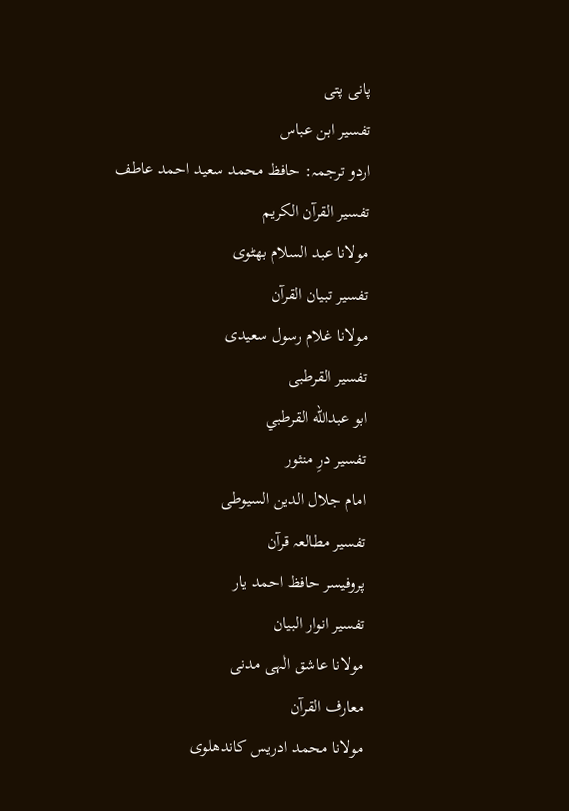پانی پتی
تفسیر ابن عباس
اردو ترجمہ: حافظ محمد سعید احمد عاطف
تفسیر القرآن الکریم
مولانا عبد السلام بھٹوی
تفسیر تبیان القرآن
مولانا غلام رسول سعیدی
تفسیر القرطبی
ابو عبدالله القرطبي
تفسیر درِ منثور
امام جلال الدین السیوطی
تفسیر مطالعہ قرآن
پروفیسر حافظ احمد یار
تفسیر انوار البیان
مولانا عاشق الٰہی مدنی
معارف القرآن
مولانا محمد ادریس کاندھلوی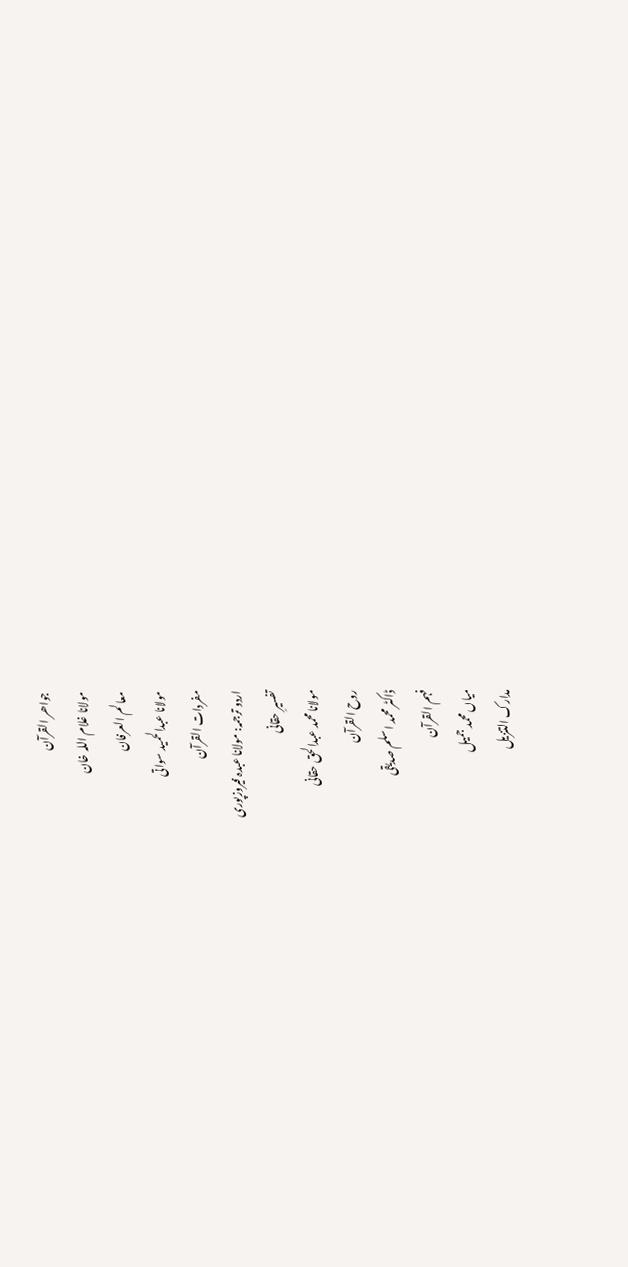جواھر القرآن
مولانا غلام اللہ خان
معالم العرفان
مولانا عبدالحمید سواتی
مفردات القرآن
اردو ترجمہ: مولانا عبدہ فیروزپوری
تفسیرِ حقانی
مولانا محمد عبدالحق حقانی
روح القرآن
ڈاکٹر محمد اسلم صدیقی
فہم القرآن
میاں محمد جمیل
مدارک التنزیل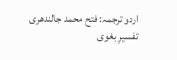اردو ترجمہ: فتح محمد جالندھری
تفسیرِ بغوی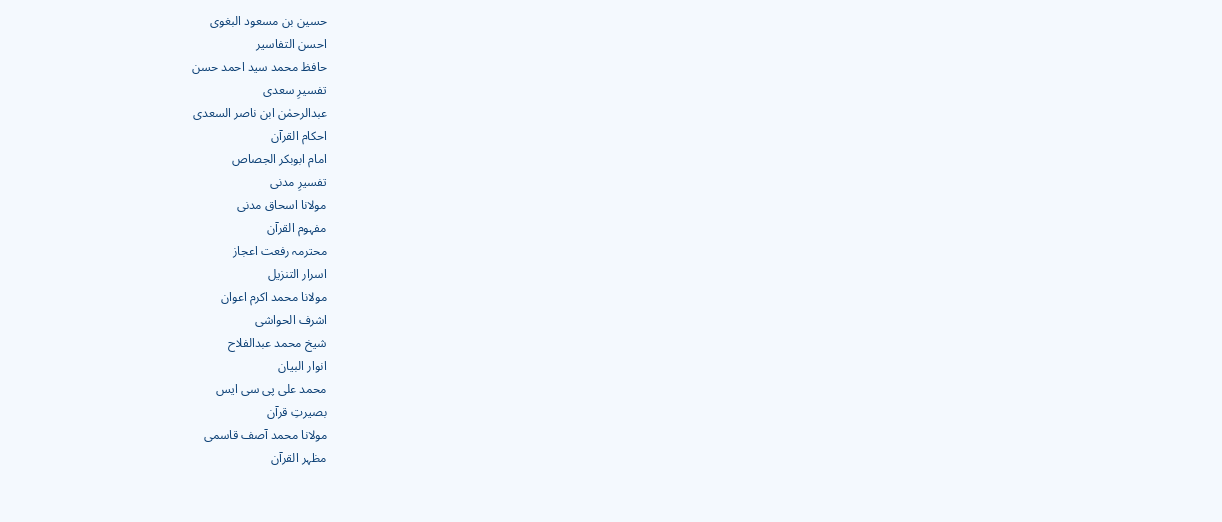حسین بن مسعود البغوی
احسن التفاسیر
حافظ محمد سید احمد حسن
تفسیرِ سعدی
عبدالرحمٰن ابن ناصر السعدی
احکام القرآن
امام ابوبکر الجصاص
تفسیرِ مدنی
مولانا اسحاق مدنی
مفہوم القرآن
محترمہ رفعت اعجاز
اسرار التنزیل
مولانا محمد اکرم اعوان
اشرف الحواشی
شیخ محمد عبدالفلاح
انوار البیان
محمد علی پی سی ایس
بصیرتِ قرآن
مولانا محمد آصف قاسمی
مظہر القرآن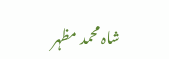شاہ محمد مظہر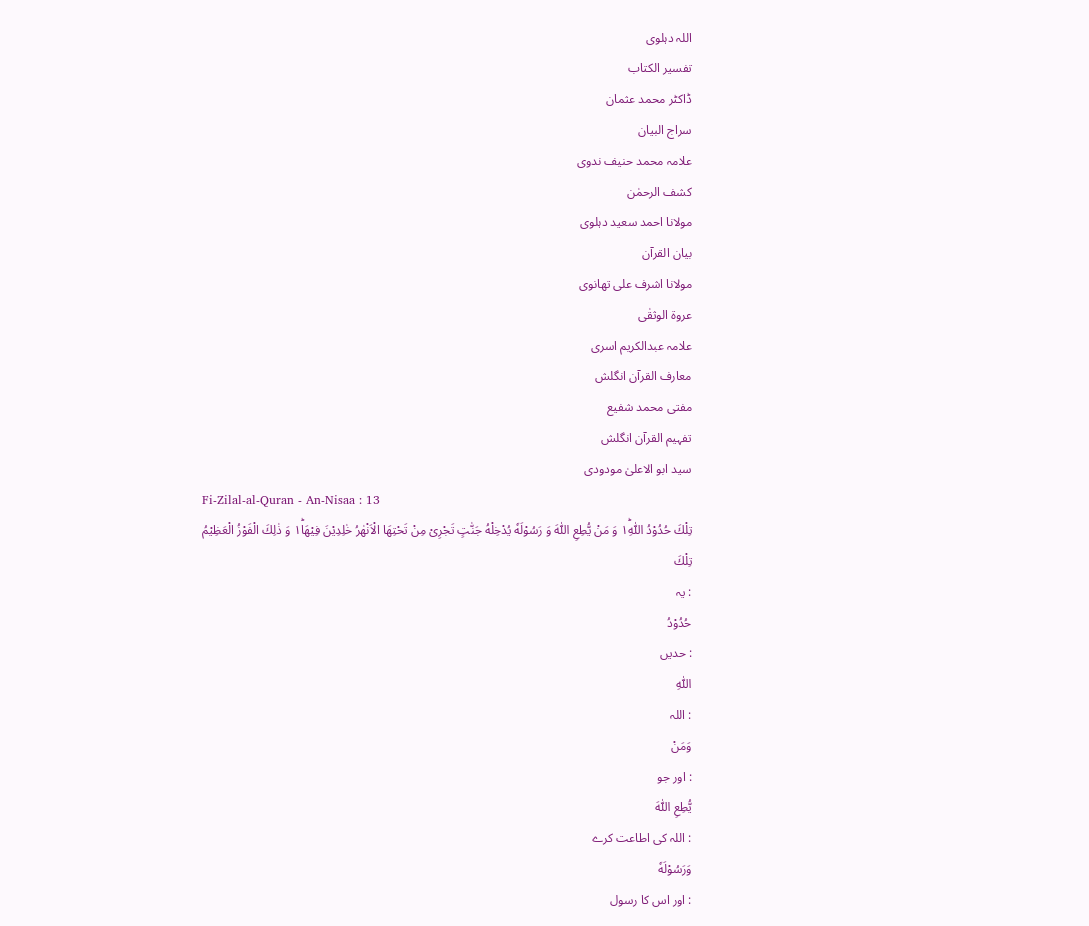اللہ دہلوی
تفسیر الکتاب
ڈاکٹر محمد عثمان
سراج البیان
علامہ محمد حنیف ندوی
کشف الرحمٰن
مولانا احمد سعید دہلوی
بیان القرآن
مولانا اشرف علی تھانوی
عروۃ الوثقٰی
علامہ عبدالکریم اسری
معارف القرآن انگلش
مفتی محمد شفیع
تفہیم القرآن انگلش
سید ابو الاعلیٰ مودودی
Fi-Zilal-al-Quran - An-Nisaa : 13
تِلْكَ حُدُوْدُ اللّٰهِ١ؕ وَ مَنْ یُّطِعِ اللّٰهَ وَ رَسُوْلَهٗ یُدْخِلْهُ جَنّٰتٍ تَجْرِیْ مِنْ تَحْتِهَا الْاَنْهٰرُ خٰلِدِیْنَ فِیْهَا١ؕ وَ ذٰلِكَ الْفَوْزُ الْعَظِیْمُ
تِلْكَ
: یہ
حُدُوْدُ
: حدیں
اللّٰهِ
: اللہ
وَمَنْ
: اور جو
يُّطِعِ اللّٰهَ
: اللہ کی اطاعت کرے
وَرَسُوْلَهٗ
: اور اس کا رسول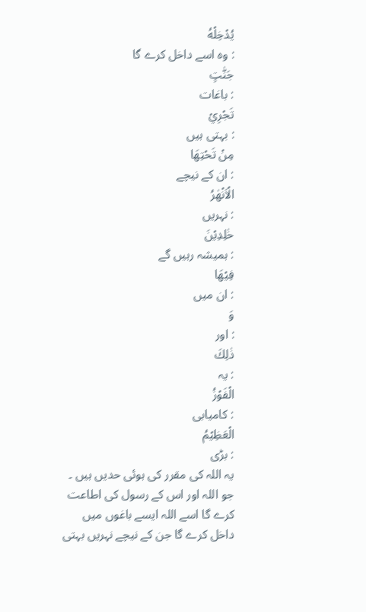يُدْخِلْهُ
: وہ اسے داخل کرے گا
جَنّٰتٍ
: باغات
تَجْرِيْ
: بہتی ہیں
مِنْ تَحْتِھَا
: ان کے نیچے
الْاَنْھٰرُ
: نہریں
خٰلِدِيْنَ
: ہمیشہ رہیں گے
فِيْھَا
: ان میں
وَ
: اور
ذٰلِكَ
: یہ
الْفَوْزُ
: کامیابی
الْعَظِيْمُ
: بڑی
یہ اللہ کی مقرر کی ہوئی حدیں ہیں ۔ جو اللہ اور اس کے رسول کی اطاعت کرے گا اسے اللہ ایسے باغوں میں داخل کرے گا جن کے نیچے نہریں بہتی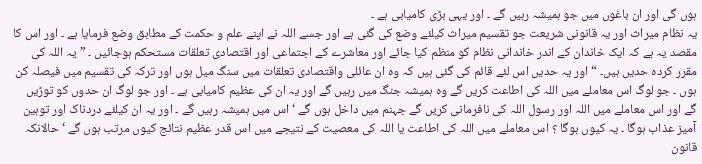ہوں گی اور ان باغوں میں جو ہمیشہ رہیں گے ۔ اور یہی بڑی کامیابی ہے ۔
یہ نظام میراث اور یہ قانونی شریعت جو تقسیم میراث کیلئے وضع کی گئی ہے اور جسے اللہ نے اپنے علم و حکمت کے مطابق وضع فرمایا ہے ۔ اور اس کا مقصد یہ ہے کہ ایک خاندان کے اندر خاندانی نظام کو منظم کیا جائے اور معاشرے کے اجتماعی اور اقتصادی تعلقات مستحکم ہوجائیں ۔ ” یہ اللہ کی مقرر کردہ حدیں ہیں۔ “ اور یہ حدیں اس لئے قائم کی گئی ہیں کہ وہ ان عائلی واقتصادی تعلقات میں سنگ میل ہوں اور ترکہ کی تقسیم میں فیصلہ کن ہوں ۔ جو لوگ اس معاملے میں اللہ کی اطاعت کریں گے وہ ہمیشہ جنگ میں رہیں گے اور یہ ان کی عظیم کامیابی ہے ۔ اور جو لوگ ان حدوں کو توڑیں گے اور اس معاملے میں اللہ اور رسول اللہ کی نافرمانی کریں گے جہنم میں داخل ہوں گے ‘ اس میں ہمیشہ رہیں گے ۔ اور یہ ان کیلئے دردناک اور توہین آمیز عذاب ہوگا ۔ یہ کیوں ہوگا ؟ اس معاملے میں اللہ کی اطاعت یا اللہ کی معصیت کے نتیجے میں اس قدر عظیم نتائج کیوں مرتب ہوں گے ‘ حالانکہ قانون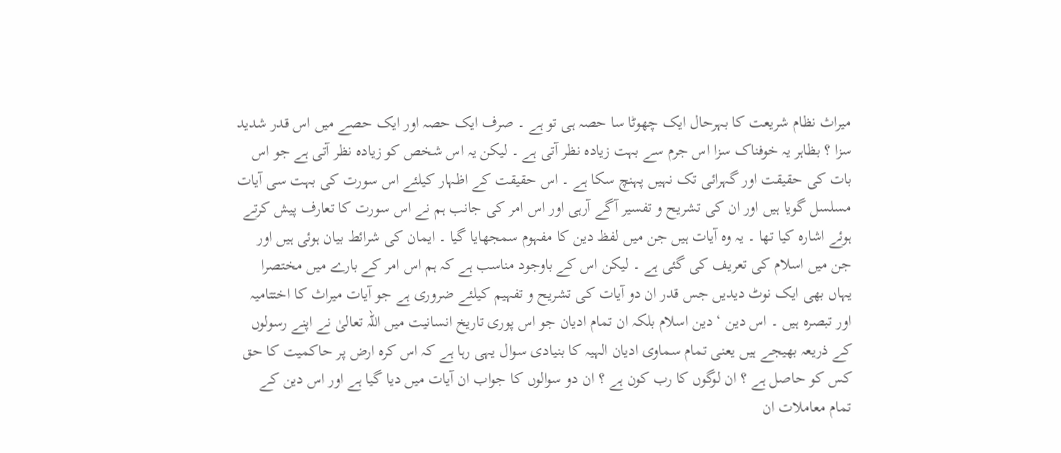میراث نظام شریعت کا بہرحال ایک چھوٹا سا حصہ ہی تو ہے ۔ صرف ایک حصہ اور ایک حصے میں اس قدر شدید سزا ؟ بظاہر یہ خوفناک سزا اس جرم سے بہت زیادہ نظر آتی ہے ۔ لیکن یہ اس شخص کو زیادہ نظر آتی ہے جو اس بات کی حقیقت اور گہرائی تک نہیں پہنچ سکا ہے ۔ اس حقیقت کے اظہار کیلئے اس سورت کی بہت سی آیات مسلسل گویا ہیں اور ان کی تشریح و تفسیر آگے آرہی اور اس امر کی جانب ہم نے اس سورت کا تعارف پیش کرتے ہوئے اشارہ کیا تھا ۔ یہ وہ آیات ہیں جن میں لفظ دین کا مفہوم سمجھایا گیا ۔ ایمان کی شرائط بیان ہوئی ہیں اور جن میں اسلام کی تعریف کی گئی ہے ۔ لیکن اس کے باوجود مناسب ہے کہ ہم اس امر کے بارے میں مختصرا یہاں بھی ایک نوٹ دیدیں جس قدر ان دو آیات کی تشریح و تفہیم کیلئے ضروری ہے جو آیات میراث کا اختتامیہ اور تبصرہ ہیں ۔ اس دین ‘ دین اسلام بلکہ ان تمام ادیان جو اس پوری تاریخ انسانیت میں اللہ تعالیٰ نے اپنے رسولوں کے ذریعہ بھیجے ہیں یعنی تمام سماوی ادیان الہیہ کا بنیادی سوال یہی رہا ہے کہ اس کرہ ارض پر حاکمیت کا حق کس کو حاصل ہے ؟ ان لوگوں کا رب کون ہے ؟ ان دو سوالوں کا جواب ان آیات میں دیا گیا ہے اور اس دین کے تمام معاملات ان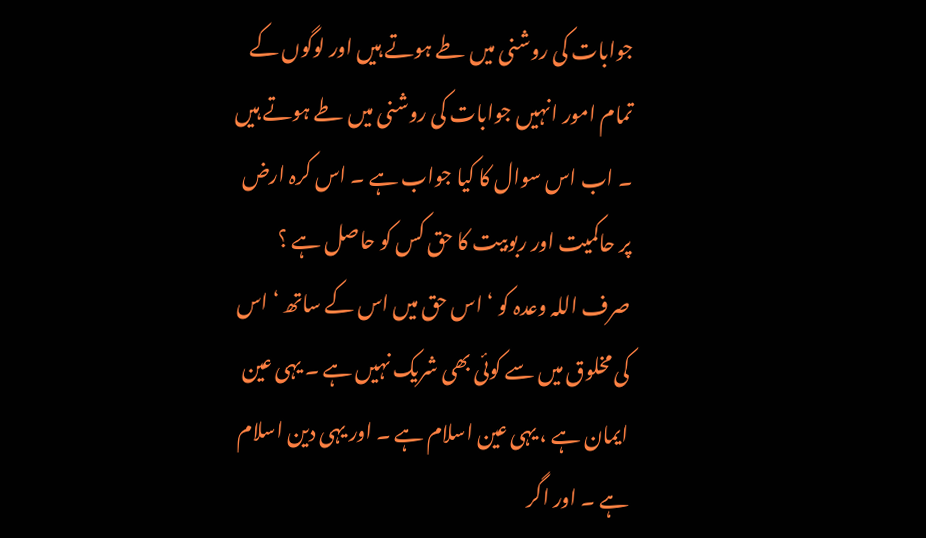جوابات کی روشنی میں طے ہوتے ہیں اور لوگوں کے تمام امور انہیں جوابات کی روشنی میں طے ہوتے ہیں ۔ اب اس سوال کا کیا جواب ہے ۔ اس کرہ ارض پر حاکمیت اور ربوبیت کا حق کس کو حاصل ہے ؟ صرف اللہ وعدہ کو ‘ اس حق میں اس کے ساتھ ‘ اس کی مخلوق میں سے کوئی بھی شریک نہیں ہے ۔ یہی عین ایمان ہے ، یہی عین اسلام ہے ۔ اور یہی دین اسلام ہے ۔ اور اگر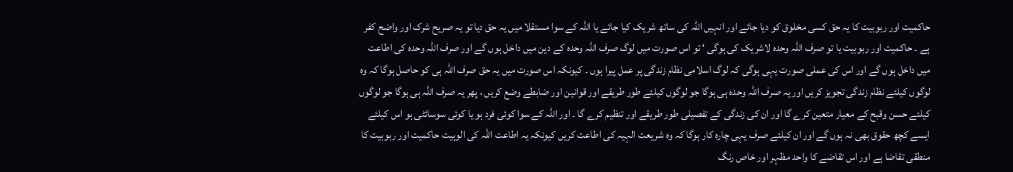حاکمیت اور ربوبیت کا یہ حق کسی مخلوق کو دیا جائے اور انہیں اللہ کی ساتھ شریک کیا جائے یا اللہ کے سوا مستقلا میں یہ حق دیا تو یہ صریح شرک اور واضح کفر ہے ۔ حاکمیت اور ربوبیت یا تو صرف اللہ وحدہ لاشریک کی ہوگی ‘ تو اس صورت میں لوگ صرف اللہ وحدہ کے دین میں داخل ہوں گے اور صرف اللہ وحدہ کی اطاعت میں داخل ہوں گے اور اس کی عملی صورت یہی ہوگی کہ لوگ اسلامی نظام زندگی پر عمل پیرا ہوں ۔ کیونکہ اس صورت میں یہ حق صرف اللہ ہی کو حاصل ہوگا کہ وہ لوگوں کیلئے نظام زندگی تجویز کریں اور یہ صرف اللہ وحدہ ہی ہوگا جو لوگوں کیلئے طور طریقے اور قوانین اور ضابطے وضع کریں ، پھر یہ صرف اللہ ہی ہوگا جو لوگوں کیلئے حسن وقبح کے معیار متعین کرے گا اور ان کی زندگی کے تفصیلی طور طریقے اور تنظیم کرے گا ۔ اور اللہ کے سوا کوئی فرد ہو یا کوئی سوسائٹی ہو اس کیلئے ایسے کچھ حقوق بھی نہ ہوں گے اور ان کیلئے صرف یہی چارہ کار ہوگا کہ وہ شریعت الہیہ کی اطاعت کریں کیونکہ یہ اطاعت اللہ کی الوہیت حاکمیت اور ربوبیت کا منطقی تقاضا ہے اور اس تقاضے کا واحد مظہر اور خاص رنگ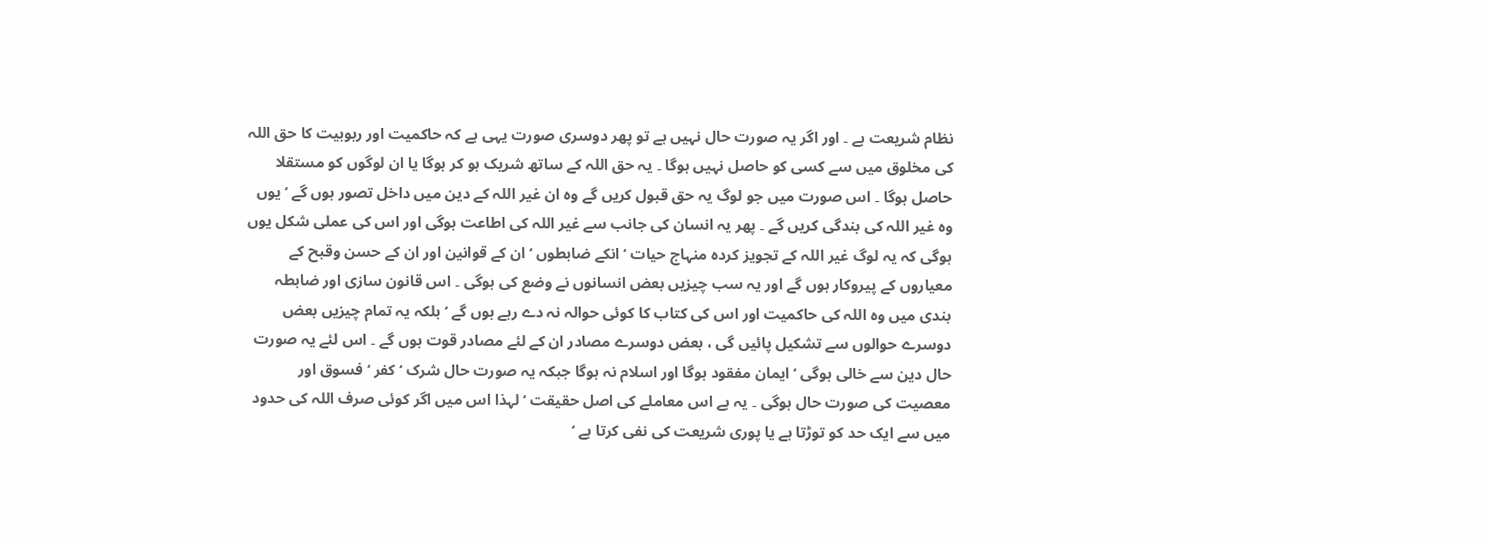نظام شریعت ہے ۔ اور اگر یہ صورت حال نہیں ہے تو پھر دوسری صورت یہی ہے کہ حاکمیت اور ربوبیت کا حق اللہ کی مخلوق میں سے کسی کو حاصل نہیں ہوگا ۔ یہ حق اللہ کے ساتھ شریک ہو کر ہوگا یا ان لوگوں کو مستقلا حاصل ہوگا ۔ اس صورت میں جو لوگ یہ حق قبول کریں گے وہ ان غیر اللہ کے دین میں داخل تصور ہوں گے ‘ یوں وہ غیر اللہ کی بندگی کریں گے ۔ پھر یہ انسان کی جانب سے غیر اللہ کی اطاعت ہوگی اور اس کی عملی شکل یوں ہوگی کہ یہ لوگ غیر اللہ کے تجویز کردہ منہاج حیات ‘ انکے ضابطوں ‘ ان کے قوانین اور ان کے حسن وقبح کے معیاروں کے پیروکار ہوں گے اور یہ سب چیزیں بعض انسانوں نے وضع کی ہوگی ۔ اس قانون سازی اور ضابطہ بندی میں وہ اللہ کی حاکمیت اور اس کی کتاب کا کوئی حوالہ نہ دے رہے ہوں گے ‘ بلکہ یہ تمام چیزیں بعض دوسرے حوالوں سے تشکیل پائیں گی ، بعض دوسرے مصادر ان کے لئے مصادر قوت ہوں گے ۔ اس لئے یہ صورت حال دین سے خالی ہوگی ‘ ایمان مفقود ہوگا اور اسلام نہ ہوگا جبکہ یہ صورت حال شرک ‘ کفر ‘ فسوق اور معصیت کی صورت حال ہوگی ۔ یہ ہے اس معاملے کی اصل حقیقت ‘ لہذا اس میں اگر کوئی صرف اللہ کی حدود میں سے ایک حد کو توڑتا ہے یا پوری شریعت کی نفی کرتا ہے ‘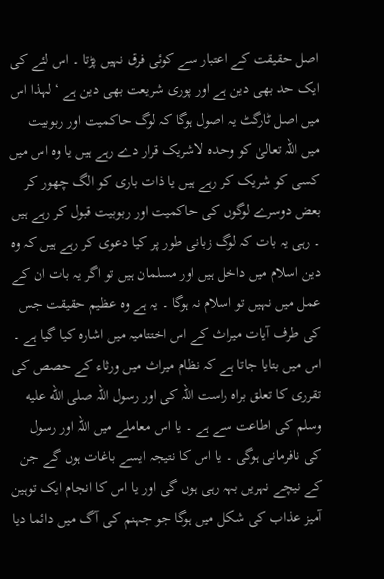اصل حقیقت کے اعتبار سے کوئی فرق نہیں پڑتا ۔ اس لئے کی ایک حد بھی دین ہے اور پوری شریعت بھی دین ہے ‘ لہذا اس میں اصل ٹارگٹ یہ اصول ہوگا کہ لوگ حاکمیت اور ربوبیت میں اللہ تعالیٰ کو وحدہ لاشریک قرار دے رہے ہیں یا وہ اس میں کسی کو شریک کر رہے ہیں یا ذات باری کو الگ چھور کر بعض دوسرے لوگوں کی حاکمیت اور ربوبیت قبول کر رہے ہیں ۔ رہی یہ بات کہ لوگ زبانی طور پر کیا دعوی کر رہے ہیں کہ وہ دین اسلام میں داخل ہیں اور مسلمان ہیں تو اگر یہ بات ان کے عمل میں نہیں تو اسلام نہ ہوگا ۔ یہ ہے وہ عظیم حقیقت جس کی طرف آیات میراث کے اس اختتامیہ میں اشارہ کیا گیا ہے ۔ اس میں بتایا جاتا ہے کہ نظام میراث میں ورثاء کے حصص کی تقرری کا تعلق براہ راست اللہ کی اور رسول اللہ صلى الله عليه وسلم کی اطاعت سے ہے ۔ یا اس معاملے میں اللہ اور رسول کی نافرمانی ہوگی ۔ یا اس کا نتیجہ ایسے باغات ہوں گے جن کے نیچے نہریں بہہ رہی ہوں گی اور یا اس کا انجام ایک توہین آمیز عذاب کی شکل میں ہوگا جو جہنم کی آگ میں دائما دیا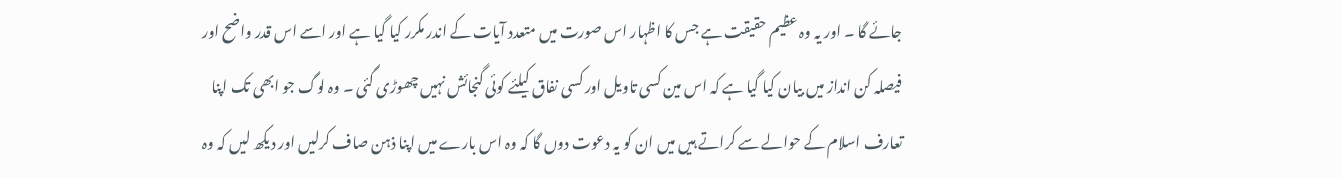جائے گا ۔ اور یہ وہ عظیم حقیقت ہے جس کا اظہار اس صورت میں متعدد آیات کے اندر مکرر کیا گیا ہے اور اسے اس قدر واضح اور فیصلہ کن انداز میں بیان کیا گیا ہے کہ اس مین کسی تاویل اور کسی نفاق کیلئے کوئی گنجائش نہیں چھوڑی گئی ۔ وہ لوگ جو ابھی تک اپنا تعارف اسلام کے حوالے سے کراتے ہیں میں ان کو یہ دعوت دوں گا کہ وہ اس بارے میں اپنا ذہن صاف کرلیں اور دیکھ لیں کہ وہ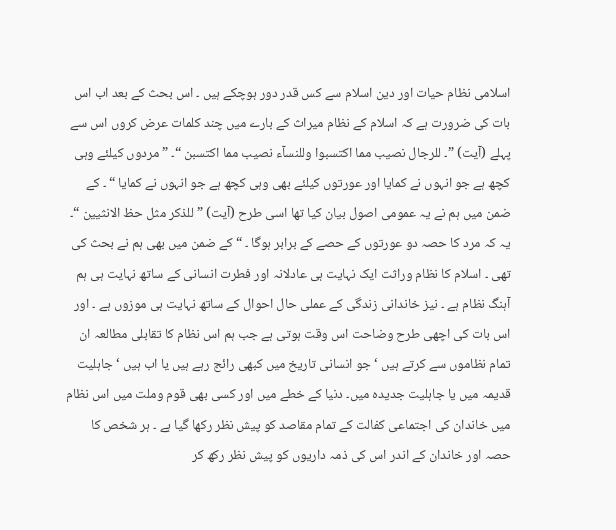اسلامی نظام حیات اور دین اسلام سے کس قدر دور ہوچکے ہیں ۔ اس بحث کے بعد اب اس بات کی ضرورت ہے کہ اسلام کے نظام میراث کے بارے میں چند کلمات عرض کروں اس سے پہلے (آیت) ”۔ للرجال نصیب مما اکتسبوا وللنسآء نصیب مما اکتسبن “۔ ” مردوں کیلئے وہی کچھ ہے جو انہوں نے کمایا اور عورتوں کیلئے بھی وہی کچھ ہے جو انہوں نے کمایا “ ۔ کے ضمن میں ہم نے یہ عمومی اصول بیان کیا تھا اسی طرح (آیت) ” للذکر مثل حظ الانثیین “۔ یہ کہ مرد کا حصہ دو عورتوں کے حصے کے برابر ہوگا ۔ “ کے ضمن میں بھی ہم نے بحث کی تھی ۔ اسلام کا نظام وراثت ایک نہایت ہی عادلانہ اور فطرت انسانی کے ساتھ نہایت ہی ہم آہنگ نظام ہے ۔ نیز خاندانی زندگی کے عملی حال احوال کے ساتھ نہایت ہی موزوں ہے ۔ اور اس بات کی اچھی طرح وضاحت اس وقت ہوتی ہے جب ہم اس نظام کا تقابلی مطالعہ ان تمام نظاموں سے کرتے ہیں ‘ جو انسانی تاریخ میں کبھی رائج رہے ہیں یا اب ہیں ‘ جاہلیت قدیمہ میں یا جاہلیت جدیدہ میں۔ دنیا کے خطے میں اور کسی بھی قوم وملت میں اس نظام میں خاندان کی اجتماعی کفالت کے تمام مقاصد کو پیش نظر رکھا گیا ہے ۔ ہر شخص کا حصہ اور خاندان کے اندر اس کی ذمہ داریوں کو پیش نظر رکھ کر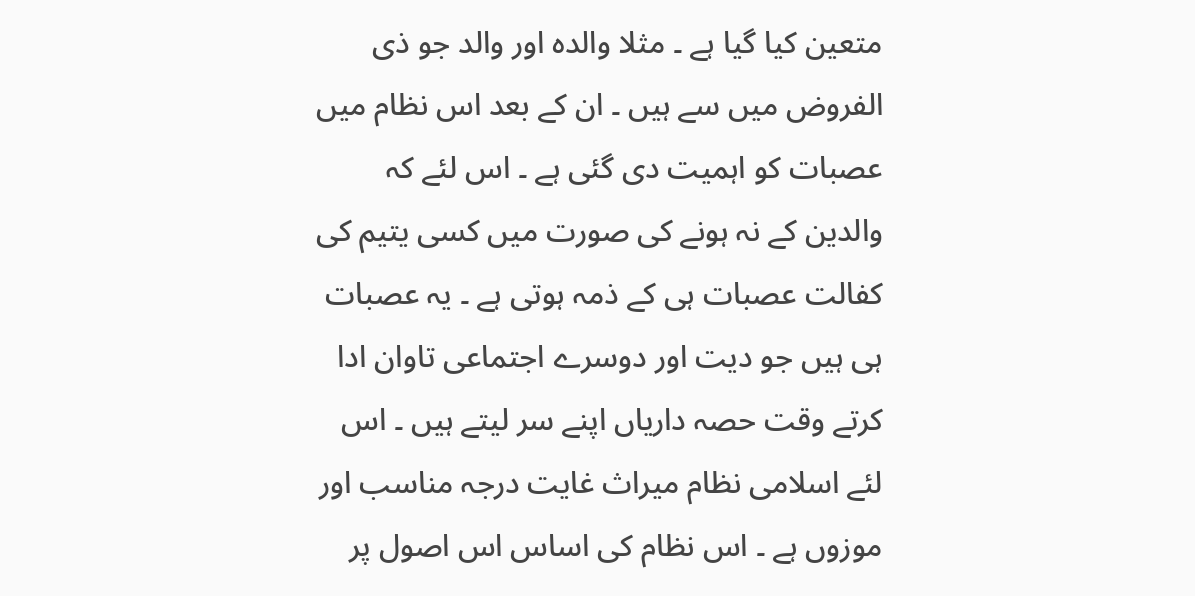متعین کیا گیا ہے ۔ مثلا والدہ اور والد جو ذی الفروض میں سے ہیں ۔ ان کے بعد اس نظام میں عصبات کو اہمیت دی گئی ہے ۔ اس لئے کہ والدین کے نہ ہونے کی صورت میں کسی یتیم کی کفالت عصبات ہی کے ذمہ ہوتی ہے ۔ یہ عصبات ہی ہیں جو دیت اور دوسرے اجتماعی تاوان ادا کرتے وقت حصہ داریاں اپنے سر لیتے ہیں ۔ اس لئے اسلامی نظام میراث غایت درجہ مناسب اور موزوں ہے ۔ اس نظام کی اساس اس اصول پر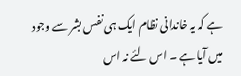ہے کہ یہ خاندانی نظام ایک ہی نفس بشر سے وجود میں آیا ہے ۔ اس لئے نہ اس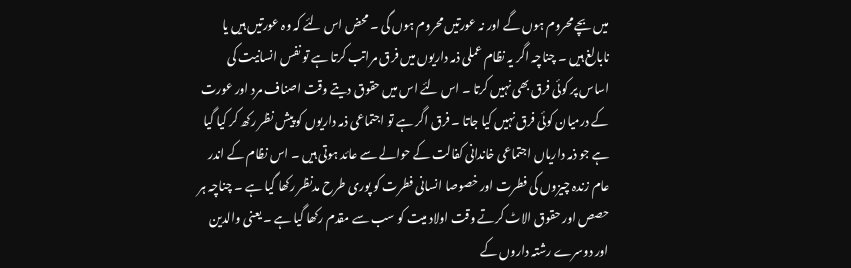میں بچے محروم ہوں گے اور نہ عورتیں محروم ہوں گی ۔ محض اس لئے کہ وہ عورتیں ہیں یا نابالغ ہیں ۔ چناچہ اگر یہ نظام عملی ذمہ داریوں میں فرق مراتب کرتا ہے تو نفس انسانیت کی اساس پر کوئی فرق بھی نہیں کرتا ۔ اس لئے اس میں حقوق دیتے وقت اصناف مرد اور عورت کے درمیان کوئی فرق نہیں کیا جاتا ۔ فرق اگر ہے تو اجتماعی ذمہ داریوں کو پیش نظر رکھ کر کیا گیا ہے جو ذمہ داریاں اجتماعی خاندانی کفالت کے حوالے سے عائد ہوتی ہیں ۔ اس نظام کے اندر عام زندہ چیزوں کی فطرت اور خصوصا انسانی فطرت کو پوری طرح مدنظر رکھا گیا ہے ۔ چناچہ ہر حصص اور حقوق الاٹ کرتے وقت اولاد میت کو سب سے مقدم رکھا گیا ہے ۔ یعنی والدین اور دوسرے رشتہ داروں کے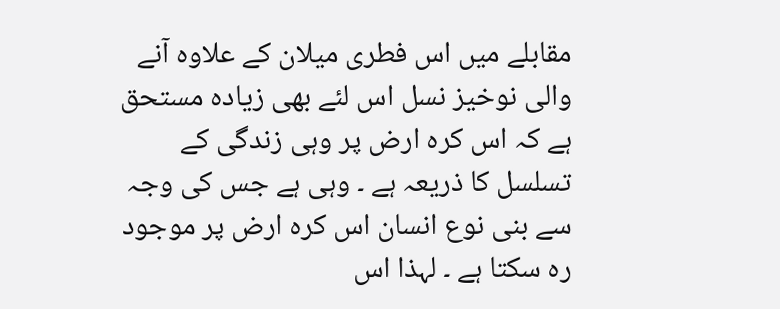مقابلے میں اس فطری میلان کے علاوہ آنے والی نوخیز نسل اس لئے بھی زیادہ مستحق ہے کہ اس کرہ ارض پر وہی زندگی کے تسلسل کا ذریعہ ہے ۔ وہی ہے جس کی وجہ سے بنی نوع انسان اس کرہ ارض پر موجود رہ سکتا ہے ۔ لہذا اس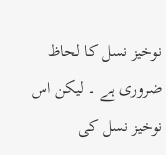نوخیز نسل کا لحاظ ضروری ہے ۔ لیکن اس نوخیز نسل کی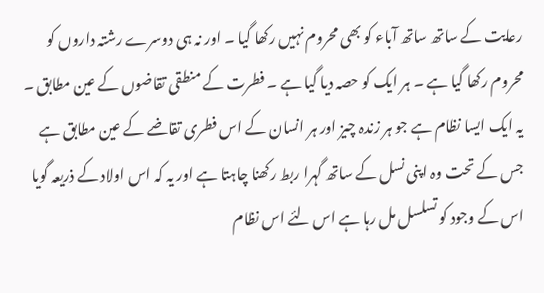رعایت کے ساتھ ساتھ آباء کو بھی محروم نہیں رکھا گیا ۔ اور نہ ہی دوسرے رشتہ داروں کو محروم رکھا گیا ہے ۔ ہر ایک کو حصہ دیا گیا ہے ۔ فطرت کے منطقی تقاضوں کے عین مطابق ۔ یہ ایک ایسا نظام ہے جو ہر زندہ چیز اور ہر انسان کے اس فطری تقاضے کے عین مطابق ہے جس کے تحت وہ اپنی نسل کے ساتھ گہرا ربط رکھنا چاہتا ہے اور یہ کہ اس اولاد کے ذریعہ گویا اس کے وجود کو تسلسل مل رہا ہے اس لئے اس نظام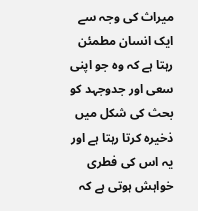میراث کی وجہ سے ایک انسان مطمئن رہتا ہے کہ وہ جو اپنی سعی اور جدوجہد کو بحث کی شکل میں ذخیرہ کرتا رہتا ہے اور یہ اس کی فطری خواہش ہوتی ہے کہ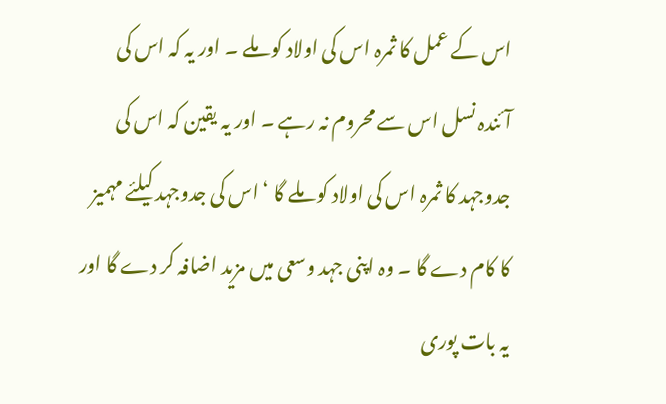اس کے عمل کا ثمرہ اس کی اولاد کو ملے ۔ اور یہ کہ اس کی آئندہ نسل اس سے محروم نہ رہے ۔ اور یہ یقین کہ اس کی جدوجہد کا ثمرہ اس کی اولاد کو ملے گا ‘ اس کی جدوجہد کیلئے مہمیز کا کام دے گا ۔ وہ اپنی جہد وسعی میں مزید اضافہ کر دے گا اور یہ بات پوری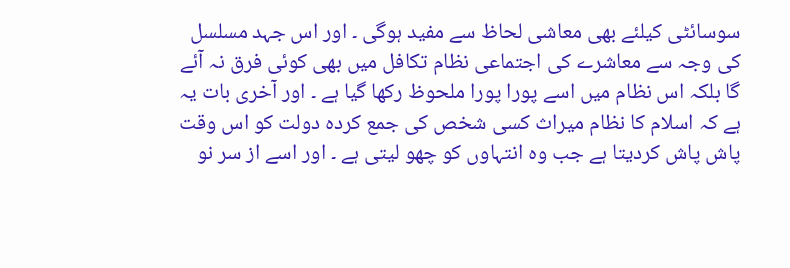سوسائٹی کیلئے بھی معاشی لحاظ سے مفید ہوگی ۔ اور اس جہد مسلسل کی وجہ سے معاشرے کی اجتماعی نظام تکافل میں بھی کوئی فرق نہ آئے گا بلکہ اس نظام میں اسے پورا پورا ملحوظ رکھا گیا ہے ۔ اور آخری بات یہ ہے کہ اسلام کا نظام میراث کسی شخص کی جمع کردہ دولت کو اس وقت پاش پاش کردیتا ہے جب وہ انتہاوں کو چھو لیتی ہے ۔ اور اسے از سر نو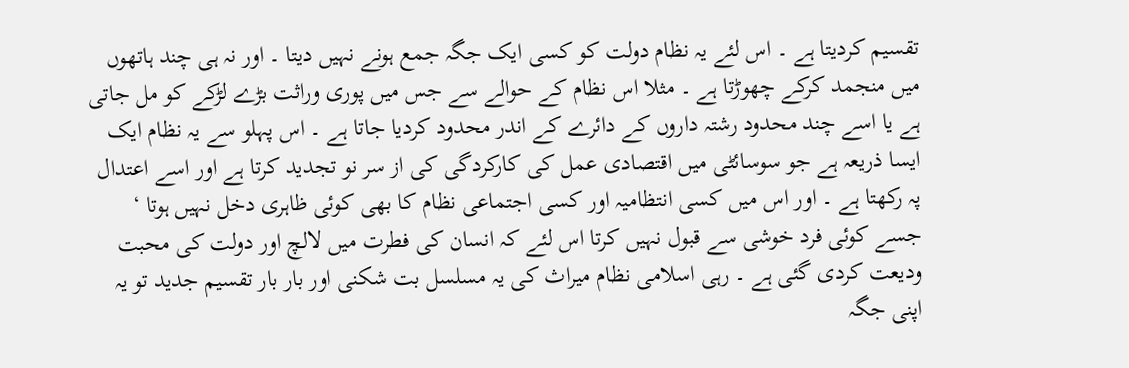تقسیم کردیتا ہے ۔ اس لئے یہ نظام دولت کو کسی ایک جگہ جمع ہونے نہیں دیتا ۔ اور نہ ہی چند ہاتھوں میں منجمد کرکے چھوڑتا ہے ۔ مثلا اس نظام کے حوالے سے جس میں پوری وراثت بڑے لڑکے کو مل جاتی ہے یا اسے چند محدود رشتہ داروں کے دائرے کے اندر محدود کردیا جاتا ہے ۔ اس پہلو سے یہ نظام ایک ایسا ذریعہ ہے جو سوسائٹی میں اقتصادی عمل کی کارکردگی کی از سر نو تجدید کرتا ہے اور اسے اعتدال پہ رکھتا ہے ۔ اور اس میں کسی انتظامیہ اور کسی اجتماعی نظام کا بھی کوئی ظاہری دخل نہیں ہوتا ‘ جسے کوئی فرد خوشی سے قبول نہیں کرتا اس لئے کہ انسان کی فطرت میں لالچ اور دولت کی محبت ودیعت کردی گئی ہے ۔ رہی اسلامی نظام میراث کی یہ مسلسل بت شکنی اور بار بار تقسیم جدید تو یہ اپنی جگہ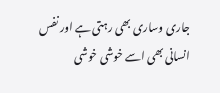جاری وساری بھی رہتی ہے اور نفس انسانی بھی اسے خوشی خوشی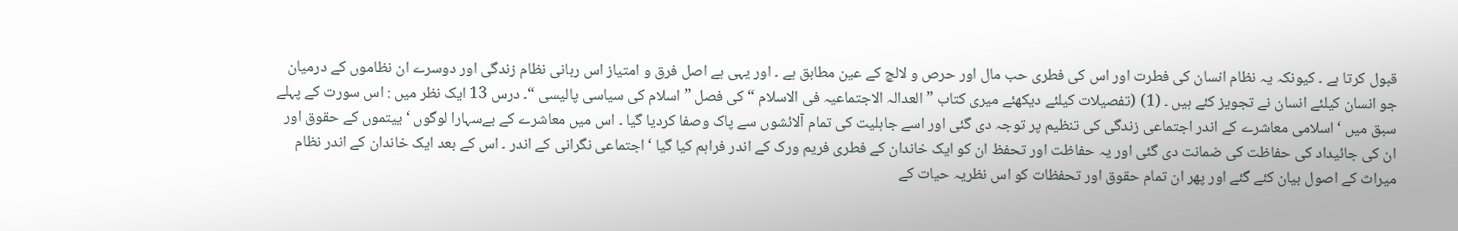قبول کرتا ہے ۔ کیونکہ یہ نظام انسان کی فطرت اور اس کی فطری حب مال اور حرص و لالچ کے عین مطابق ہے ۔ اور یہی ہے اصل فرق و امتیاز اس ربانی نظام زندگی اور دوسرے ان نظاموں کے درمیان جو انسان کیلئے انسان نے تجویز کئے ہیں ۔ (1) (تفصیلات کیلئے دیکھئے میری کتاب ” العدالہ الاجتماعیہ فی الاسلام “ کی فصل ” اسلام کی سیاسی پالیسی “۔ درس 13 ایک نظر میں : اس سورت کے پہلے سبق میں ‘ اسلامی معاشرے کے اندر اجتماعی زندگی کی تنظیم پر توجہ دی گئی اور اسے جاہلیت کی تمام آلائشوں سے پاک وصفا کردیا گیا ۔ اس میں معاشرے کے بےسہارا لوگوں ‘ ییتموں کے حقوق اور ان کی جائیداد کی حفاظت کی ضمانت دی گئی اور یہ حفاظت اور تحفظ ان کو ایک خاندان کے فطری فریم ورک کے اندر فراہم کیا گیا ‘ اجتماعی نگرانی کے اندر ۔ اس کے بعد ایک خاندان کے اندر نظام میراث کے اصول بیان کئے گئے اور پھر ان تمام حقوق اور تحفظات کو اس نظریہ حیات کے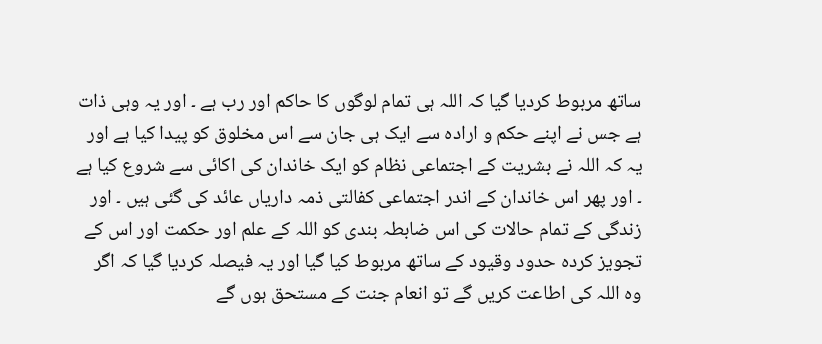ساتھ مربوط کردیا گیا کہ اللہ ہی تمام لوگوں کا حاکم اور رب ہے ۔ اور یہ وہی ذات ہے جس نے اپنے حکم و ارادہ سے ایک ہی جان سے اس مخلوق کو پیدا کیا ہے اور یہ کہ اللہ نے بشریت کے اجتماعی نظام کو ایک خاندان کی اکائی سے شروع کیا ہے ۔ اور پھر اس خاندان کے اندر اجتماعی کفالتی ذمہ داریاں عائد کی گئی ہیں ۔ اور زندگی کے تمام حالات کی اس ضابطہ بندی کو اللہ کے علم اور حکمت اور اس کے تجویز کردہ حدود وقیود کے ساتھ مربوط کیا گیا اور یہ فیصلہ کردیا گیا کہ اگر وہ اللہ کی اطاعت کریں گے تو انعام جنت کے مستحق ہوں گے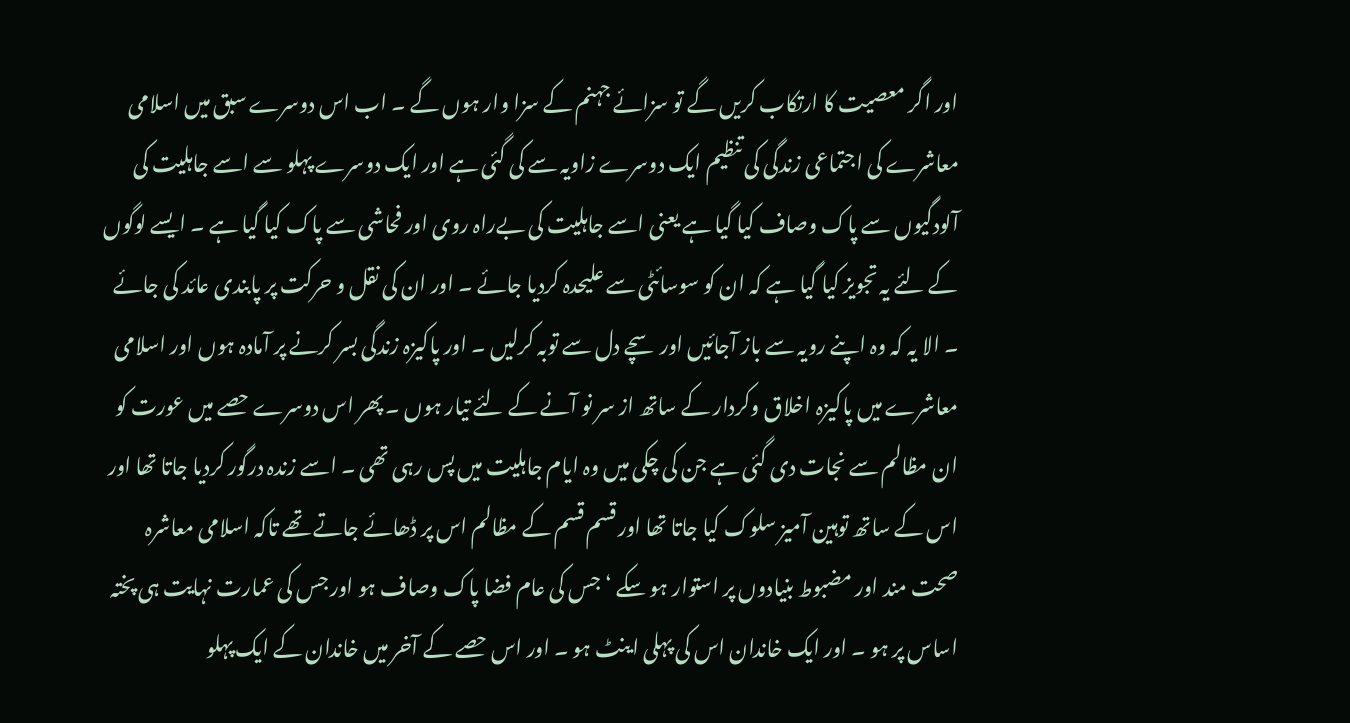اور اگر معصیت کا ارتکاب کریں گے تو سزائے جہنم کے سزا وار ہوں گے ۔ اب اس دوسرے سبق میں اسلامی معاشرے کی اجتماعی زندگی کی تنظیم ایک دوسرے زاویہ سے کی گئی ہے اور ایک دوسرے پہلو سے اسے جاہلیت کی آلودگیوں سے پاک وصاف کیا گیا ہے یعنی اسے جاہلیت کی بےراہ روی اور فحاشی سے پاک کیا گیا ہے ۔ ایسے لوگوں کے لئے یہ تجویز کیا گیا ہے کہ ان کو سوسائٹی سے علیحدہ کردیا جائے ۔ اور ان کی نقل و حرکت پر پابندی عائد کی جائے ۔ الا یہ کہ وہ اپنے رویہ سے باز آجائیں اور سچے دل سے توبہ کرلیں ۔ اور پاکیزہ زندگی بسر کرنے پر آمادہ ہوں اور اسلامی معاشرے میں پاکیزہ اخلاق وکردار کے ساتھ از سر نو آنے کے لئے تیار ہوں ۔ پھر اس دوسرے حصے میں عورت کو ان مظالم سے نجات دی گئی ہے جن کی چکی میں وہ ایام جاہلیت میں پس رہی تھی ۔ اسے زندہ درگور کردیا جاتا تھا اور اس کے ساتھ توہین آمیز سلوک کیا جاتا تھا اور قسم قسم کے مظالم اس پر ڈھائے جاتے تھے تاکہ اسلامی معاشرہ صحت مند اور مضبوط بنیادوں پر استوار ہو سکے ‘ جس کی عام فضا پاک وصاف ہو اور جس کی عمارت نہایت ہی پختہ اساس پر ہو ۔ اور ایک خاندان اس کی پہلی اینٹ ہو ۔ اور اس حصے کے آخر میں خاندان کے ایک پہلو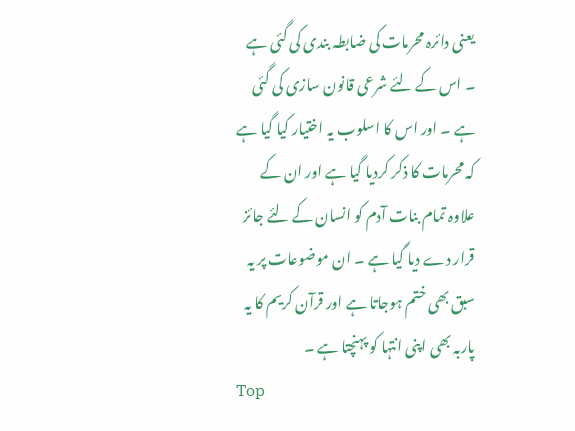یعنی دائرہ محرمات کی ضابطہ بندی کی گئی ہے ۔ اس کے لئے شرعی قانون سازی کی گئی ہے ۔ اور اس کا اسلوب یہ اختیار کیا گیا ہے کہ محرمات کا ذکر کردیا گیا ہے اور ان کے علاوہ تمام بنات آدم کو انسان کے لئے جائز قرار دے دیا گیا ہے ۔ ان موضوعات پر یہ سبق بھی ختم ہوجاتا ہے اور قرآن کریم کا یہ پاربہ بھی اپنی انتہا کو پہنچتا ہے ۔
Top